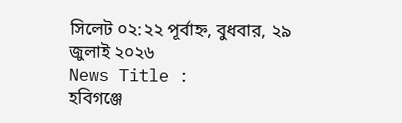সিলেট ০২:২২ পূর্বাহ্ন, বুধবার, ২৯ জুলাই ২০২৬
News Title :
হবিগঞ্জে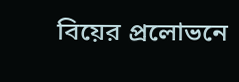বিয়ের প্রলোভনে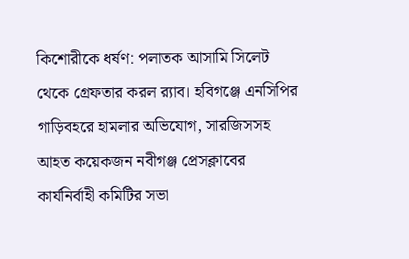কিশোরীকে ধর্ষণ: পলাতক আসামি সিলেট থেকে গ্রেফতার করল র‍্যাব। হবিগঞ্জে এনসিপির গাড়িবহরে হামলার অভিযোগ, সারজিসসহ আহত কয়েকজন নবীগঞ্জ প্রেসক্লাবের কার্যনির্বাহী কমিটির সভা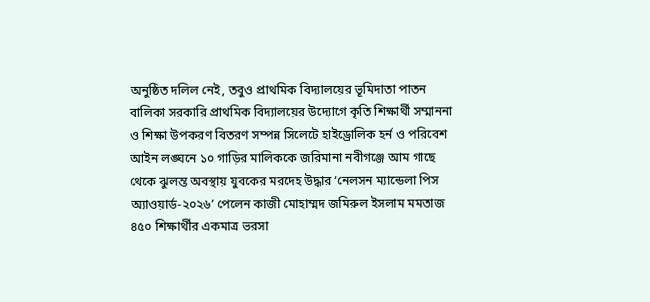অনুষ্ঠিত দলিল নেই, তবুও প্রাথমিক বিদ্যালয়ের ভূমিদাতা পাতন বালিকা সরকারি প্রাথমিক বিদ্যালয়ের উদ্যোগে কৃতি শিক্ষার্থী সম্মাননা ও শিক্ষা উপকরণ বিতরণ সম্পন্ন সিলেটে হাইড্রোলিক হর্ন ও পরিবেশ আইন লঙ্ঘনে ১০ গাড়ির মালিককে জরিমানা নবীগঞ্জে আম গাছে থেকে ঝুলন্ত অবস্থায় যুবকের মরদেহ উদ্ধার ‘নেলসন ম্যান্ডেলা পিস অ্যাওয়ার্ড-২০২৬’ পেলেন কাজী মোহাম্মদ জমিরুল ইসলাম মমতাজ ৪৫০ শিক্ষার্থীর একমাত্র ভরসা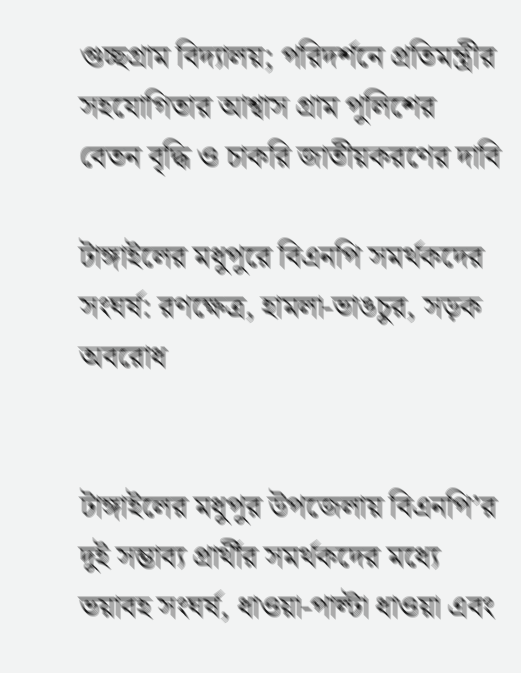গুচ্ছগ্রাম বিদ্যালয়; পরিদর্শনে প্রতিমন্ত্রীর সহযোগিতার আশ্বাস গ্রাম পুলিশের বেতন বৃদ্ধি ও চাকরি জাতীয়করণের দাবি

টাঙ্গাইলের মধুপুরে বিএনপি সমর্থকদের সংঘর্ষ: রণক্ষেত্র, হামলা-ভাঙচুর, সড়ক অবরোধ


টাঙ্গাইলের মধুপুর উপজেলায় বিএনপি’র দুই সম্ভাব্য প্রার্থীর সমর্থকদের মধ্যে ভয়াবহ সংঘর্ষ, ধাওয়া-পাল্টা ধাওয়া এবং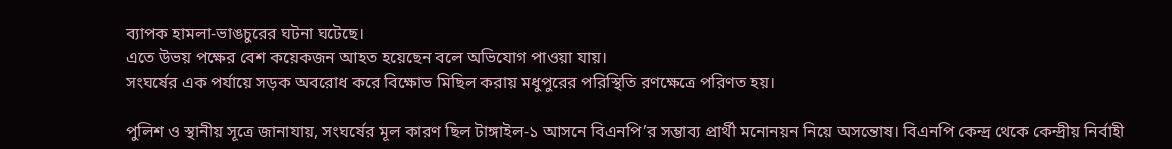ব্যাপক হামলা-ভাঙচুরের ঘটনা ঘটেছে।
এতে উভয় পক্ষের বেশ কয়েকজন আহত হয়েছেন বলে অভিযোগ পাওয়া যায়।
সংঘর্ষের এক পর্যায়ে সড়ক অবরোধ করে বিক্ষোভ মিছিল করায় মধুপুরের পরিস্থিতি রণক্ষেত্রে পরিণত হয়।

পুলিশ ও স্থানীয় সূত্রে জানাযায়, সংঘর্ষের মূল কারণ ছিল টাঙ্গাইল-১ আসনে বিএনপি’র সম্ভাব্য প্রার্থী মনোনয়ন নিয়ে অসন্তোষ। বিএনপি কেন্দ্র থেকে কেন্দ্রীয় নির্বাহী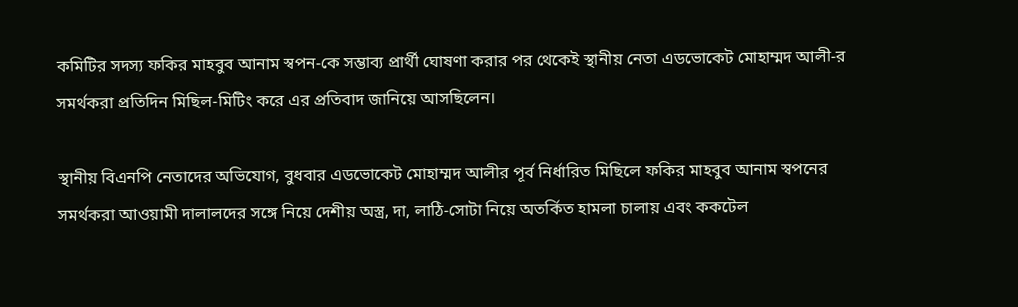কমিটির সদস্য ফকির মাহবুব আনাম স্বপন-কে সম্ভাব্য প্রার্থী ঘোষণা করার পর থেকেই স্থানীয় নেতা এডভোকেট মোহাম্মদ আলী-র সমর্থকরা প্রতিদিন মিছিল-মিটিং করে এর প্রতিবাদ জানিয়ে আসছিলেন।

স্থানীয় বিএনপি নেতাদের অভিযোগ, বুধবার এডভোকেট মোহাম্মদ আলীর পূর্ব নির্ধারিত মিছিলে ফকির মাহবুব আনাম স্বপনের সমর্থকরা আওয়ামী দালালদের সঙ্গে নিয়ে দেশীয় অস্ত্র, দা, লাঠি-সোটা নিয়ে অতর্কিত হামলা চালায় এবং ককটেল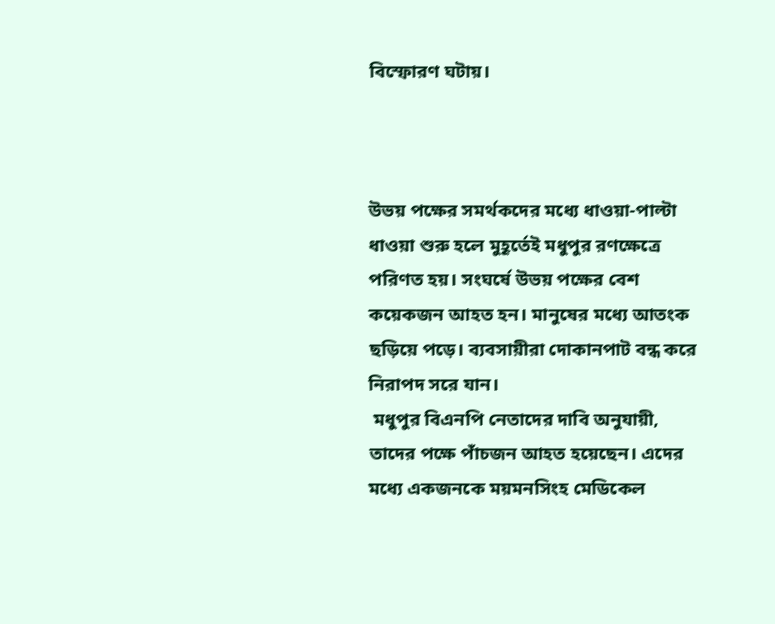বিস্ফোরণ ঘটায়।



উভয় পক্ষের সমর্থকদের মধ্যে ধাওয়া-পাল্টা ধাওয়া শুরু হলে মুহূর্তেই মধুপুর রণক্ষেত্রে পরিণত হয়। সংঘর্ষে উভয় পক্ষের বেশ কয়েকজন আহত হন। মানুষের মধ্যে আতংক ছড়িয়ে পড়ে। ব্যবসায়ীরা দোকানপাট বন্ধ করে নিরাপদ সরে যান।
 মধুপুর বিএনপি নেতাদের দাবি অনুযায়ী, তাদের পক্ষে পাঁচজন আহত হয়েছেন। এদের মধ্যে একজনকে ময়মনসিংহ মেডিকেল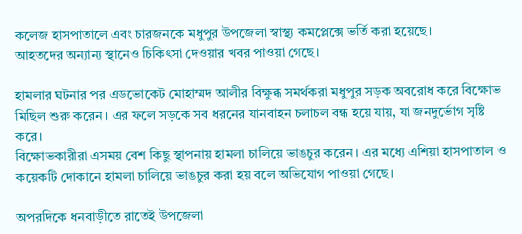কলেজ হাসপাতালে এবং চারজনকে মধুপুর উপজেলা স্বাস্থ্য কমপ্লেক্সে ভর্তি করা হয়েছে।
আহতদের অন্যান্য স্থানেও চিকিৎসা দেওয়ার খবর পাওয়া গেছে।

হামলার ঘটনার পর এডভোকেট মোহাম্মদ আলীর বিক্ষুব্ধ সমর্থকরা মধুপুর সড়ক অবরোধ করে বিক্ষোভ মিছিল শুরু করেন। এর ফলে সড়কে সব ধরনের যানবাহন চলাচল বন্ধ হয়ে যায়, যা জনদুর্ভোগ সৃষ্টি করে।
বিক্ষোভকারীরা এসময় বেশ কিছু স্থাপনায় হামলা চালিয়ে ভাঙচুর করেন। এর মধ্যে এশিয়া হাসপাতাল ও কয়েকটি দোকানে হামলা চালিয়ে ভাঙচুর করা হয় বলে অভিযোগ পাওয়া গেছে।

অপরদিকে ধনবাড়ীতে রাতেই উপজেলা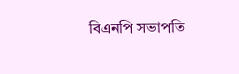বিএনপি সভাপতি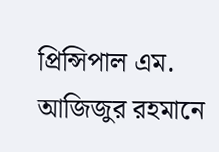প্রিন্সিপাল এম. আজিজুর রহমানে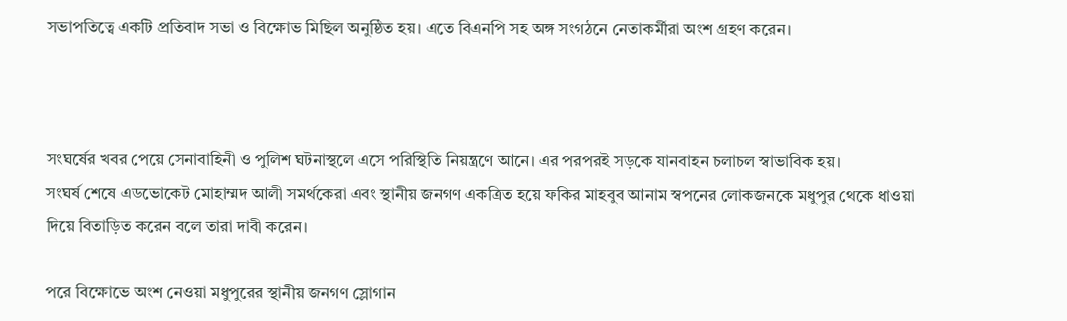সভাপতিত্বে একটি প্রতিবাদ সভা ও বিক্ষোভ মিছিল অনুষ্ঠিত হয়। এতে বিএনপি সহ অঙ্গ সংগঠনে নেতাকর্মীরা অংশ গ্রহণ করেন।



সংঘর্ষের খবর পেয়ে সেনাবাহিনী ও পুলিশ ঘটনাস্থলে এসে পরিস্থিতি নিয়ন্ত্রণে আনে। এর পরপরই সড়কে যানবাহন চলাচল স্বাভাবিক হয়।
সংঘর্ষ শেষে এডভোকেট মোহাম্মদ আলী সমর্থকেরা এবং স্থানীয় জনগণ একত্রিত হয়ে ফকির মাহবুব আনাম স্বপনের লোকজনকে মধুপুর থেকে ধাওয়া দিয়ে বিতাড়িত করেন বলে তারা দাবী করেন।

পরে বিক্ষোভে অংশ নেওয়া মধুপুরের স্থানীয় জনগণ স্লোগান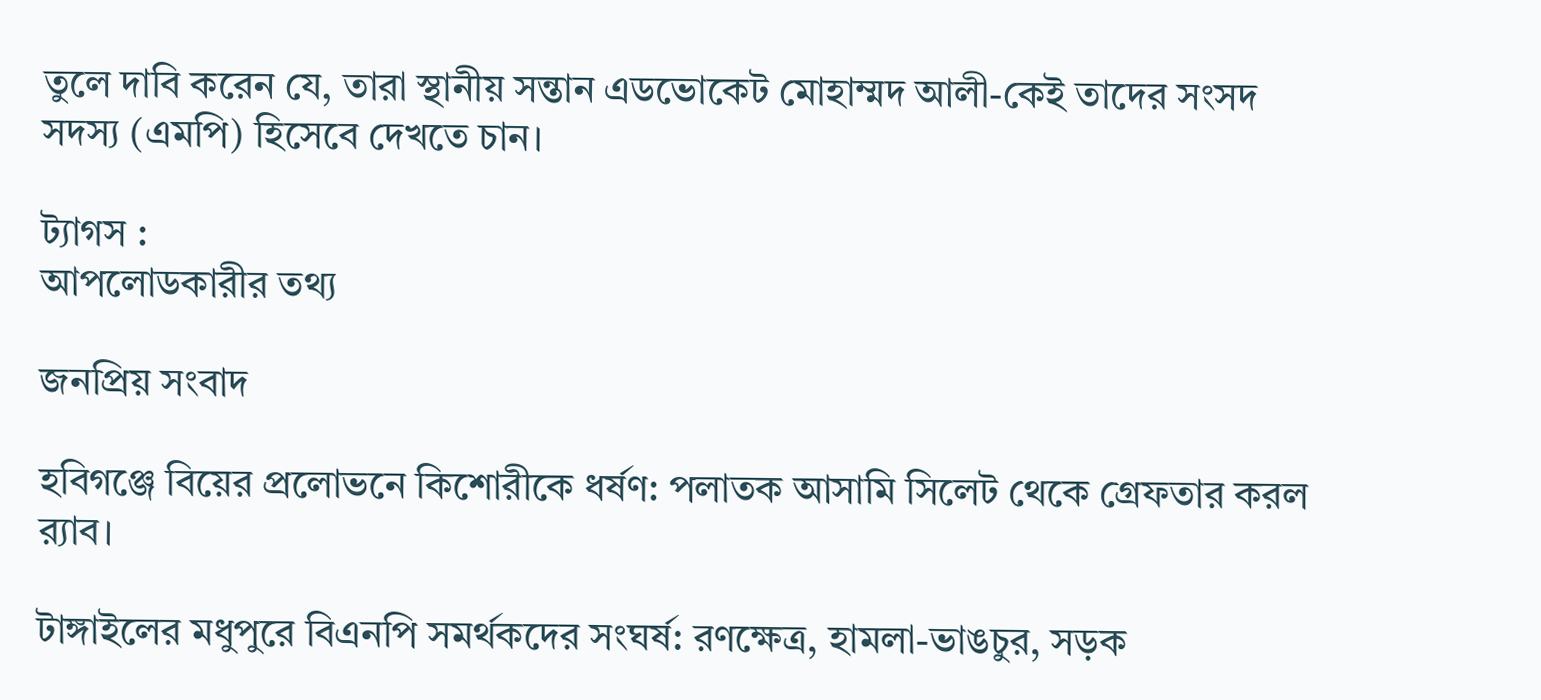তুলে দাবি করেন যে, তারা স্থানীয় সন্তান এডভোকেট মোহাম্মদ আলী-কেই তাদের সংসদ সদস্য (এমপি) হিসেবে দেখতে চান।

ট্যাগস :
আপলোডকারীর তথ্য

জনপ্রিয় সংবাদ

হবিগঞ্জে বিয়ের প্রলোভনে কিশোরীকে ধর্ষণ: পলাতক আসামি সিলেট থেকে গ্রেফতার করল র‍্যাব।

টাঙ্গাইলের মধুপুরে বিএনপি সমর্থকদের সংঘর্ষ: রণক্ষেত্র, হামলা-ভাঙচুর, সড়ক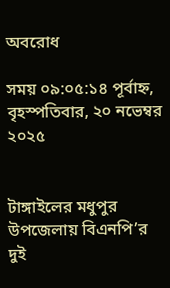অবরোধ

সময় ০৯:০৫:১৪ পূর্বাহ্ন, বৃহস্পতিবার, ২০ নভেম্বর ২০২৫


টাঙ্গাইলের মধুপুর উপজেলায় বিএনপি’র দুই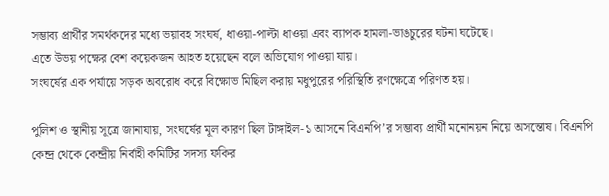সম্ভাব্য প্রার্থীর সমর্থকদের মধ্যে ভয়াবহ সংঘর্ষ, ধাওয়া-পাল্টা ধাওয়া এবং ব্যাপক হামলা-ভাঙচুরের ঘটনা ঘটেছে।
এতে উভয় পক্ষের বেশ কয়েকজন আহত হয়েছেন বলে অভিযোগ পাওয়া যায়।
সংঘর্ষের এক পর্যায়ে সড়ক অবরোধ করে বিক্ষোভ মিছিল করায় মধুপুরের পরিস্থিতি রণক্ষেত্রে পরিণত হয়।

পুলিশ ও স্থানীয় সূত্রে জানাযায়, সংঘর্ষের মূল কারণ ছিল টাঙ্গাইল-১ আসনে বিএনপি’র সম্ভাব্য প্রার্থী মনোনয়ন নিয়ে অসন্তোষ। বিএনপি কেন্দ্র থেকে কেন্দ্রীয় নির্বাহী কমিটির সদস্য ফকির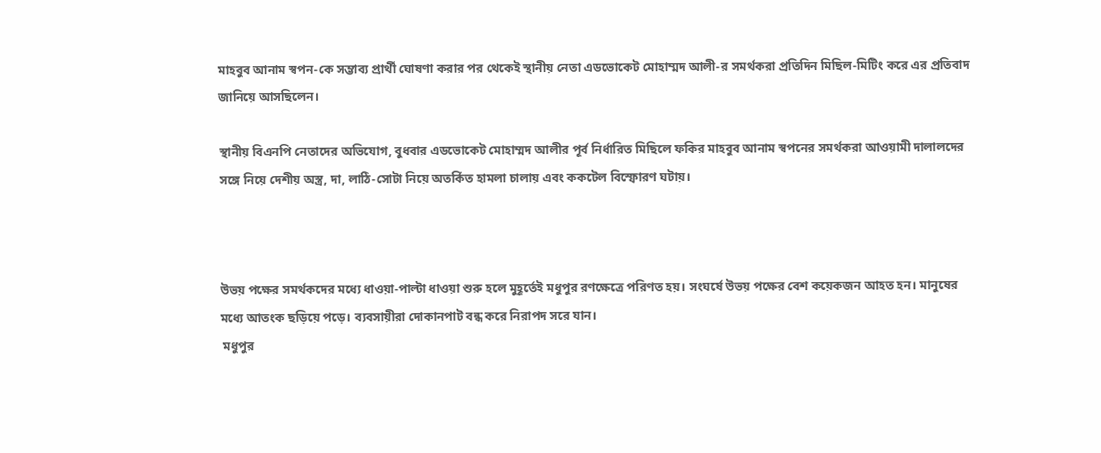মাহবুব আনাম স্বপন-কে সম্ভাব্য প্রার্থী ঘোষণা করার পর থেকেই স্থানীয় নেতা এডভোকেট মোহাম্মদ আলী-র সমর্থকরা প্রতিদিন মিছিল-মিটিং করে এর প্রতিবাদ জানিয়ে আসছিলেন।

স্থানীয় বিএনপি নেতাদের অভিযোগ, বুধবার এডভোকেট মোহাম্মদ আলীর পূর্ব নির্ধারিত মিছিলে ফকির মাহবুব আনাম স্বপনের সমর্থকরা আওয়ামী দালালদের সঙ্গে নিয়ে দেশীয় অস্ত্র, দা, লাঠি-সোটা নিয়ে অতর্কিত হামলা চালায় এবং ককটেল বিস্ফোরণ ঘটায়।



উভয় পক্ষের সমর্থকদের মধ্যে ধাওয়া-পাল্টা ধাওয়া শুরু হলে মুহূর্তেই মধুপুর রণক্ষেত্রে পরিণত হয়। সংঘর্ষে উভয় পক্ষের বেশ কয়েকজন আহত হন। মানুষের মধ্যে আতংক ছড়িয়ে পড়ে। ব্যবসায়ীরা দোকানপাট বন্ধ করে নিরাপদ সরে যান।
 মধুপুর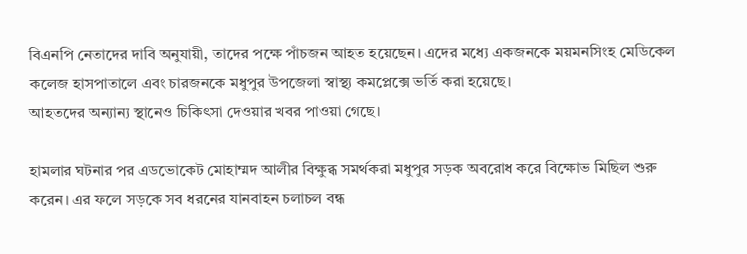বিএনপি নেতাদের দাবি অনুযায়ী, তাদের পক্ষে পাঁচজন আহত হয়েছেন। এদের মধ্যে একজনকে ময়মনসিংহ মেডিকেল কলেজ হাসপাতালে এবং চারজনকে মধুপুর উপজেলা স্বাস্থ্য কমপ্লেক্সে ভর্তি করা হয়েছে।
আহতদের অন্যান্য স্থানেও চিকিৎসা দেওয়ার খবর পাওয়া গেছে।

হামলার ঘটনার পর এডভোকেট মোহাম্মদ আলীর বিক্ষুব্ধ সমর্থকরা মধুপুর সড়ক অবরোধ করে বিক্ষোভ মিছিল শুরু করেন। এর ফলে সড়কে সব ধরনের যানবাহন চলাচল বন্ধ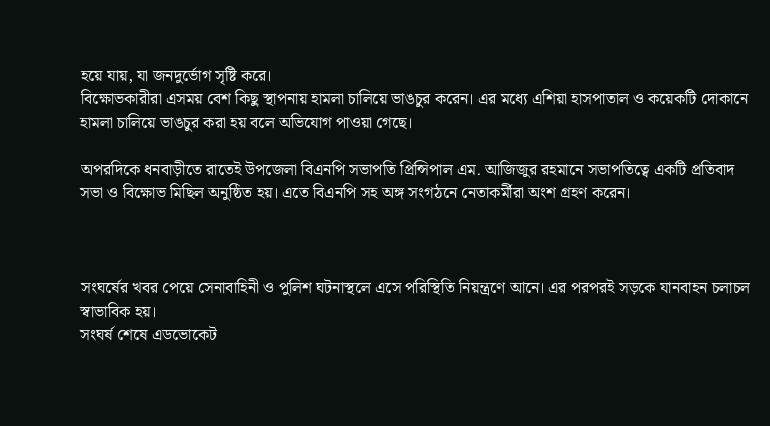হয়ে যায়, যা জনদুর্ভোগ সৃষ্টি করে।
বিক্ষোভকারীরা এসময় বেশ কিছু স্থাপনায় হামলা চালিয়ে ভাঙচুর করেন। এর মধ্যে এশিয়া হাসপাতাল ও কয়েকটি দোকানে হামলা চালিয়ে ভাঙচুর করা হয় বলে অভিযোগ পাওয়া গেছে।

অপরদিকে ধনবাড়ীতে রাতেই উপজেলা বিএনপি সভাপতি প্রিন্সিপাল এম. আজিজুর রহমানে সভাপতিত্বে একটি প্রতিবাদ সভা ও বিক্ষোভ মিছিল অনুষ্ঠিত হয়। এতে বিএনপি সহ অঙ্গ সংগঠনে নেতাকর্মীরা অংশ গ্রহণ করেন।



সংঘর্ষের খবর পেয়ে সেনাবাহিনী ও পুলিশ ঘটনাস্থলে এসে পরিস্থিতি নিয়ন্ত্রণে আনে। এর পরপরই সড়কে যানবাহন চলাচল স্বাভাবিক হয়।
সংঘর্ষ শেষে এডভোকেট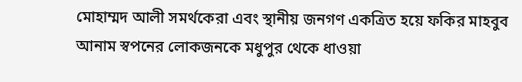মোহাম্মদ আলী সমর্থকেরা এবং স্থানীয় জনগণ একত্রিত হয়ে ফকির মাহবুব আনাম স্বপনের লোকজনকে মধুপুর থেকে ধাওয়া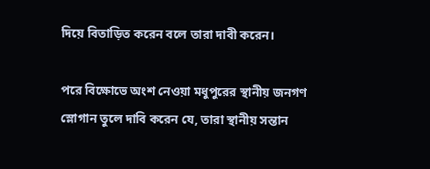দিয়ে বিতাড়িত করেন বলে তারা দাবী করেন।

পরে বিক্ষোভে অংশ নেওয়া মধুপুরের স্থানীয় জনগণ স্লোগান তুলে দাবি করেন যে, তারা স্থানীয় সন্তান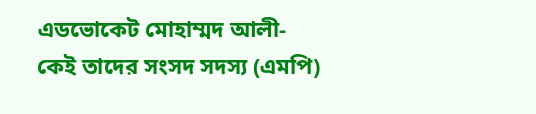এডভোকেট মোহাম্মদ আলী-কেই তাদের সংসদ সদস্য (এমপি)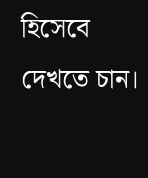হিসেবে দেখতে চান।